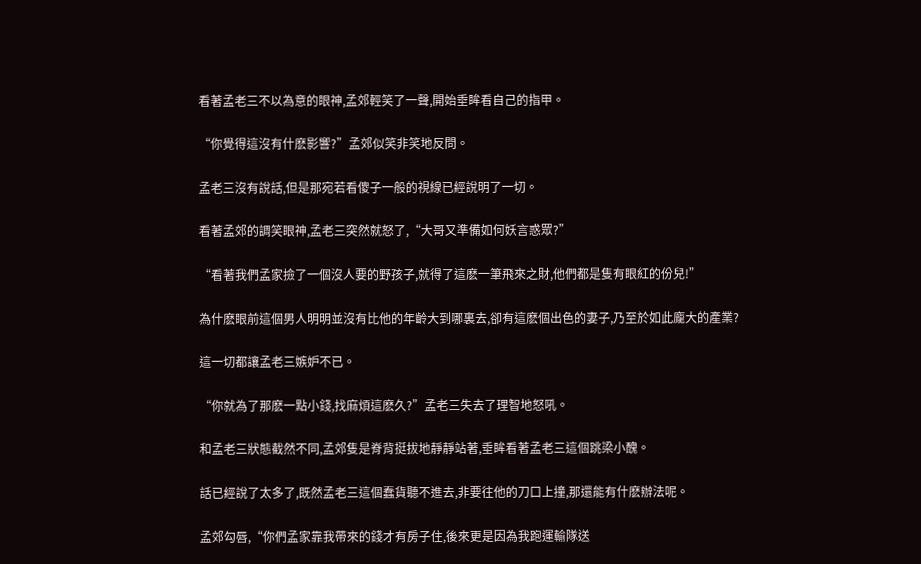看著孟老三不以為意的眼神,孟郊輕笑了一聲,開始垂眸看自己的指甲。

“你覺得這沒有什麽影響?”孟郊似笑非笑地反問。

孟老三沒有說話,但是那宛若看傻子一般的視線已經說明了一切。

看著孟郊的調笑眼神,孟老三突然就怒了,“大哥又準備如何妖言惑眾?”

“看著我們孟家撿了一個沒人要的野孩子,就得了這麽一筆飛來之財,他們都是隻有眼紅的份兒!”

為什麽眼前這個男人明明並沒有比他的年齡大到哪裏去,卻有這麽個出色的妻子,乃至於如此龐大的產業?

這一切都讓孟老三嫉妒不已。

“你就為了那麽一點小錢,找麻煩這麽久?”孟老三失去了理智地怒吼。

和孟老三狀態截然不同,孟郊隻是脊背挺拔地靜靜站著,垂眸看著孟老三這個跳梁小醜。

話已經說了太多了,既然孟老三這個蠢貨聽不進去,非要往他的刀口上撞,那還能有什麽辦法呢。

孟郊勾唇,“你們孟家靠我帶來的錢才有房子住,後來更是因為我跑運輸隊送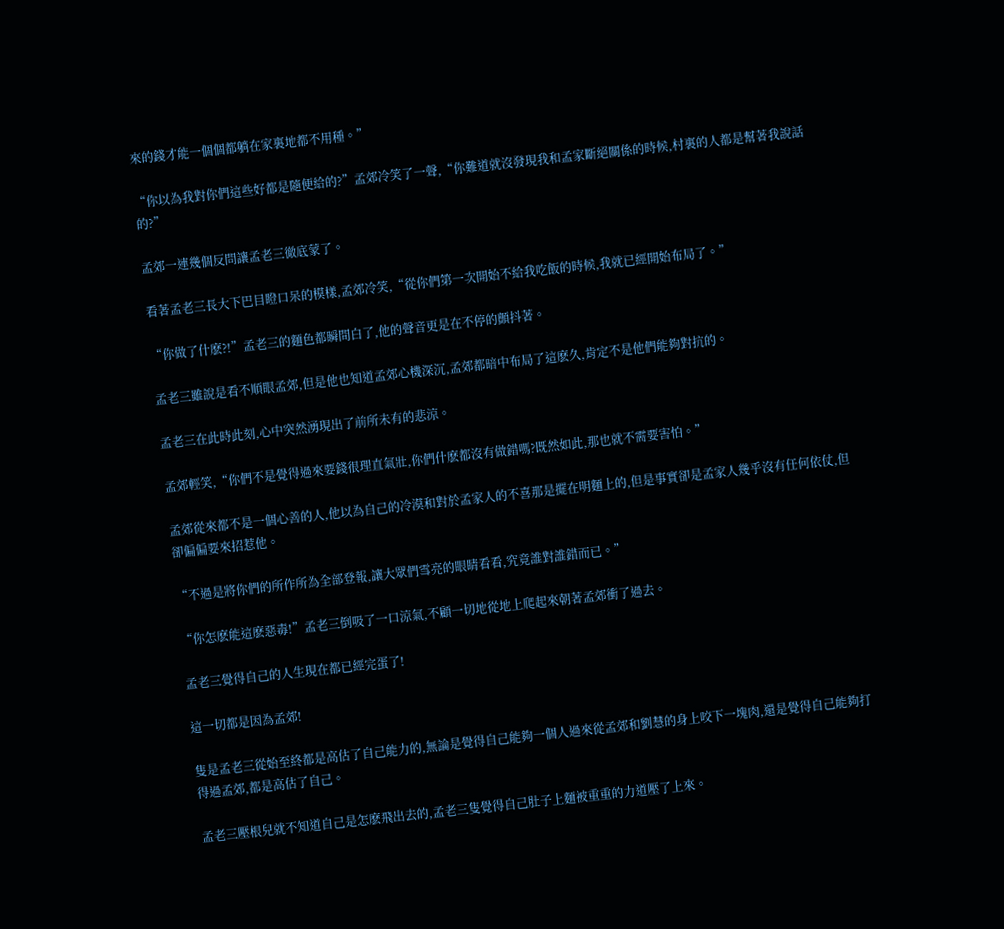來的錢才能一個個都躺在家裏地都不用種。”

“你以為我對你們這些好都是隨便給的?”孟郊冷笑了一聲,“你難道就沒發現我和孟家斷絕關係的時候,村裏的人都是幫著我說話的?”

孟郊一連幾個反問讓孟老三徹底蒙了。

看著孟老三長大下巴目瞪口呆的模樣,孟郊冷笑,“從你們第一次開始不給我吃飯的時候,我就已經開始布局了。”

“你做了什麽?!”孟老三的麵色都瞬間白了,他的聲音更是在不停的顫抖著。

孟老三雖說是看不順眼孟郊,但是他也知道孟郊心機深沉,孟郊都暗中布局了這麽久,肯定不是他們能夠對抗的。

孟老三在此時此刻,心中突然湧現出了前所未有的悲涼。

孟郊輕笑,“你們不是覺得過來要錢很理直氣壯,你們什麽都沒有做錯嗎?既然如此,那也就不需要害怕。”

孟郊從來都不是一個心善的人,他以為自己的冷漠和對於孟家人的不喜那是擺在明麵上的,但是事實卻是孟家人幾乎沒有任何依仗,但卻偏偏要來招惹他。

“不過是將你們的所作所為全部登報,讓大眾們雪亮的眼睛看看,究竟誰對誰錯而已。”

“你怎麽能這麽惡毒!”孟老三倒吸了一口涼氣,不顧一切地從地上爬起來朝著孟郊衝了過去。

孟老三覺得自己的人生現在都已經完蛋了!

這一切都是因為孟郊!

隻是孟老三從始至終都是高估了自己能力的,無論是覺得自己能夠一個人過來從孟郊和劉慧的身上咬下一塊肉,還是覺得自己能夠打得過孟郊,都是高估了自己。

孟老三壓根兒就不知道自己是怎麽飛出去的,孟老三隻覺得自己肚子上麵被重重的力道壓了上來。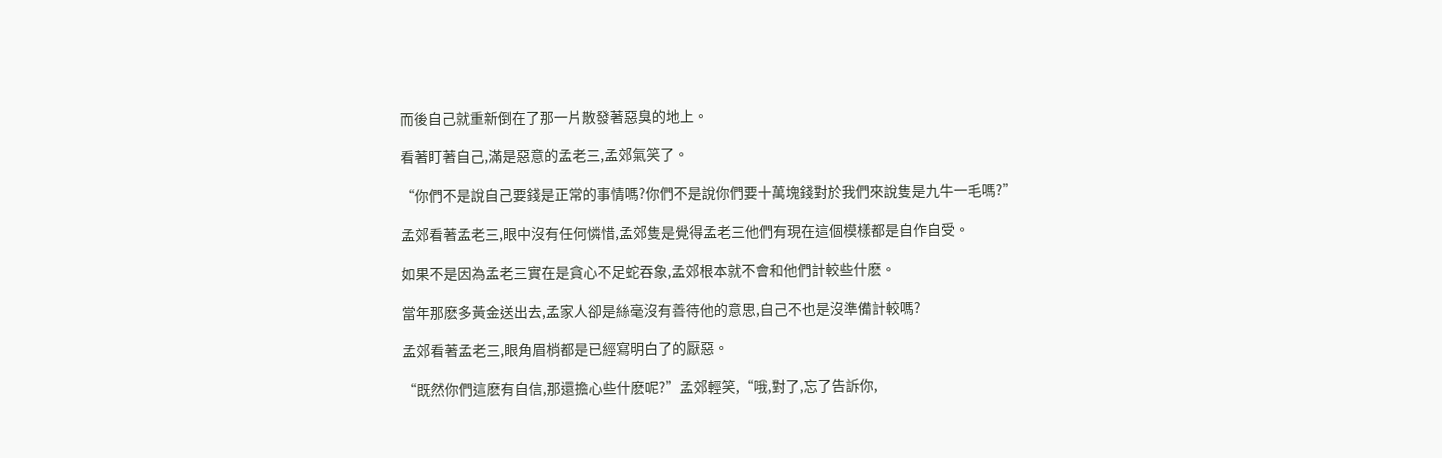而後自己就重新倒在了那一片散發著惡臭的地上。

看著盯著自己,滿是惡意的孟老三,孟郊氣笑了。

“你們不是說自己要錢是正常的事情嗎?你們不是說你們要十萬塊錢對於我們來說隻是九牛一毛嗎?”

孟郊看著孟老三,眼中沒有任何憐惜,孟郊隻是覺得孟老三他們有現在這個模樣都是自作自受。

如果不是因為孟老三實在是貪心不足蛇吞象,孟郊根本就不會和他們計較些什麽。

當年那麽多黃金送出去,孟家人卻是絲毫沒有善待他的意思,自己不也是沒準備計較嗎?

孟郊看著孟老三,眼角眉梢都是已經寫明白了的厭惡。

“既然你們這麽有自信,那還擔心些什麽呢?”孟郊輕笑,“哦,對了,忘了告訴你,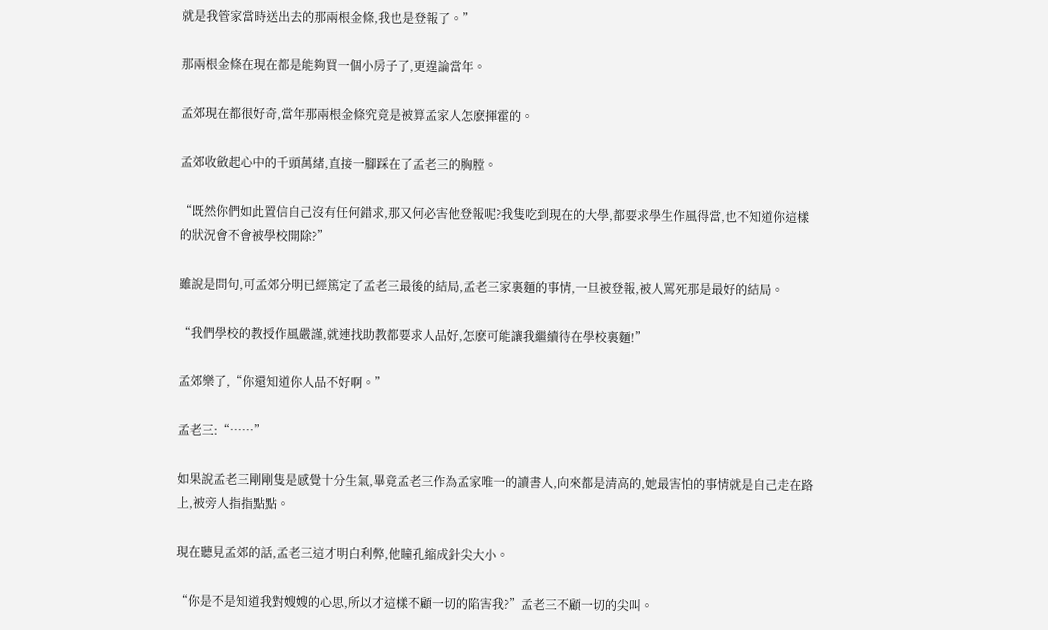就是我管家當時送出去的那兩根金條,我也是登報了。”

那兩根金條在現在都是能夠買一個小房子了,更遑論當年。

孟郊現在都很好奇,當年那兩根金條究竟是被算孟家人怎麽揮霍的。

孟郊收斂起心中的千頭萬緒,直接一腳踩在了孟老三的胸膛。

“既然你們如此置信自己沒有任何錯求,那又何必害他登報呢?我隻吃到現在的大學,都要求學生作風得當,也不知道你這樣的狀況會不會被學校開除?”

雖說是問句,可孟郊分明已經篤定了孟老三最後的結局,孟老三家裏麵的事情,一旦被登報,被人罵死那是最好的結局。

“我們學校的教授作風嚴謹,就連找助教都要求人品好,怎麽可能讓我繼續待在學校裏麵!”

孟郊樂了,“你還知道你人品不好啊。”

孟老三:“……”

如果說孟老三剛剛隻是感覺十分生氣,畢竟孟老三作為孟家唯一的讀書人,向來都是清高的,她最害怕的事情就是自己走在路上,被旁人指指點點。

現在聽見孟郊的話,孟老三這才明白利弊,他瞳孔縮成針尖大小。

“你是不是知道我對嫂嫂的心思,所以才這樣不顧一切的陷害我?”孟老三不顧一切的尖叫。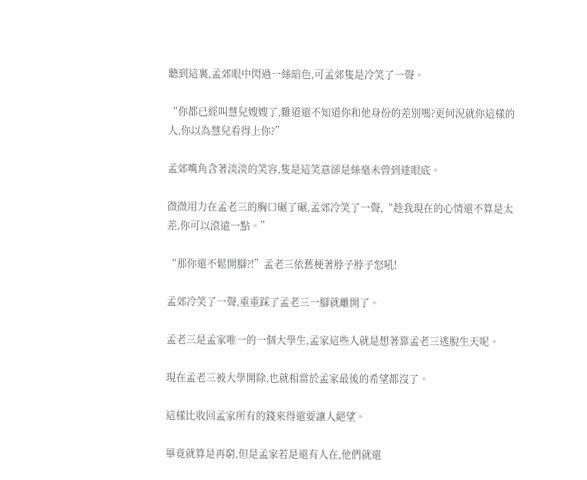聽到這裏,孟郊眼中閃過一絲暗色,可孟郊隻是冷笑了一聲。

“你都已經叫慧兒嫂嫂了,難道還不知道你和他身份的差別嗎?更何況就你這樣的人,你以為慧兒看得上你?”

孟郊嘴角含著淡淡的笑容,隻是這笑意卻是絲毫未曾到達眼底。

微微用力在孟老三的胸口碾了碾,孟郊冷笑了一聲,“趁我現在的心情還不算是太差,你可以滾遠一點。”

“那你還不鬆開腳?!”孟老三依舊梗著脖子脖子怒吼!

孟郊冷笑了一聲,重重踩了孟老三一腳就離開了。

孟老三是孟家唯一的一個大學生,孟家這些人就是想著靠孟老三逃脫生天呢。

現在孟老三被大學開除,也就相當於孟家最後的希望都沒了。

這樣比收回孟家所有的錢來得還要讓人絕望。

畢竟就算是再窮,但是孟家若是還有人在,他們就還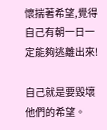懷揣著希望,覺得自己有朝一日一定能夠逃離出來!

自己就是要毀壞他們的希望。